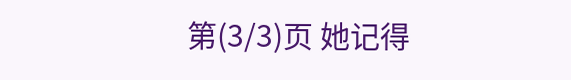第(3/3)页 她记得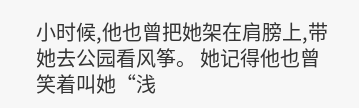小时候,他也曾把她架在肩膀上,带她去公园看风筝。 她记得他也曾笑着叫她“浅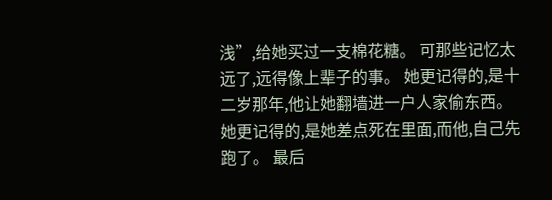浅”,给她买过一支棉花糖。 可那些记忆太远了,远得像上辈子的事。 她更记得的,是十二岁那年,他让她翻墙进一户人家偷东西。 她更记得的,是她差点死在里面,而他,自己先跑了。 最后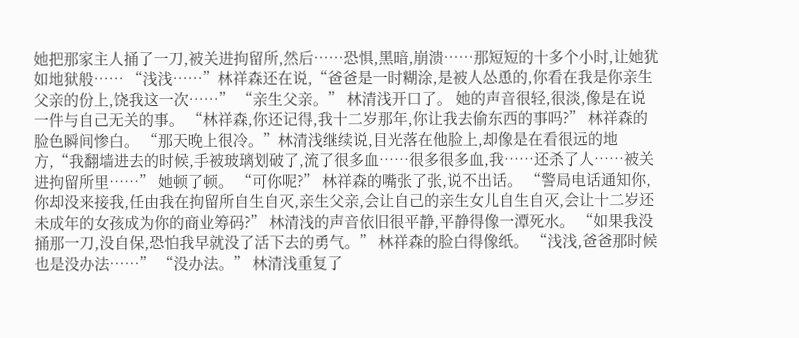她把那家主人捅了一刀,被关进拘留所,然后……恐惧,黑暗,崩溃……那短短的十多个小时,让她犹如地狱般…… “浅浅……”林祥森还在说,“爸爸是一时糊涂,是被人怂恿的,你看在我是你亲生父亲的份上,饶我这一次……” “亲生父亲。” 林清浅开口了。 她的声音很轻,很淡,像是在说一件与自己无关的事。 “林祥森,你还记得,我十二岁那年,你让我去偷东西的事吗?” 林祥森的脸色瞬间惨白。 “那天晚上很冷。”林清浅继续说,目光落在他脸上,却像是在看很远的地方,“我翻墙进去的时候,手被玻璃划破了,流了很多血……很多很多血,我……还杀了人……被关进拘留所里……” 她顿了顿。 “可你呢?” 林祥森的嘴张了张,说不出话。 “警局电话通知你,你却没来接我,任由我在拘留所自生自灭,亲生父亲,会让自己的亲生女儿自生自灭,会让十二岁还未成年的女孩成为你的商业筹码?” 林清浅的声音依旧很平静,平静得像一潭死水。 “如果我没捅那一刀,没自保,恐怕我早就没了活下去的勇气。” 林祥森的脸白得像纸。 “浅浅,爸爸那时候也是没办法……” “没办法。” 林清浅重复了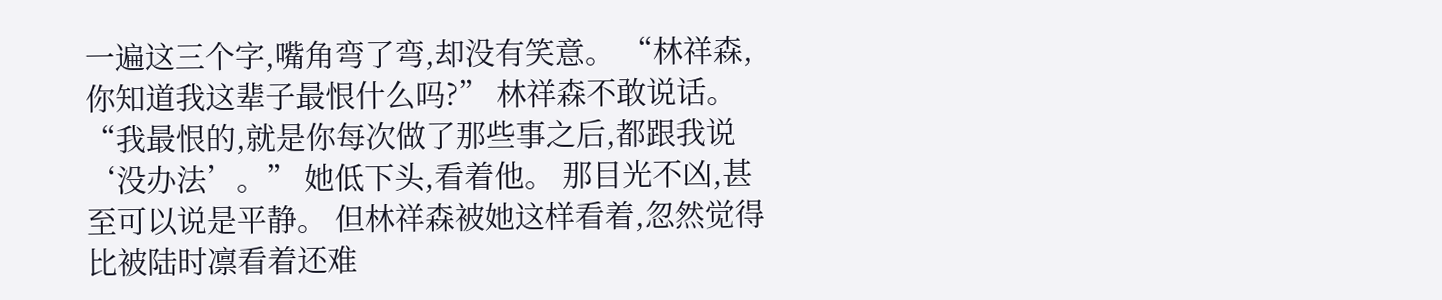一遍这三个字,嘴角弯了弯,却没有笑意。 “林祥森,你知道我这辈子最恨什么吗?” 林祥森不敢说话。 “我最恨的,就是你每次做了那些事之后,都跟我说‘没办法’。” 她低下头,看着他。 那目光不凶,甚至可以说是平静。 但林祥森被她这样看着,忽然觉得比被陆时凛看着还难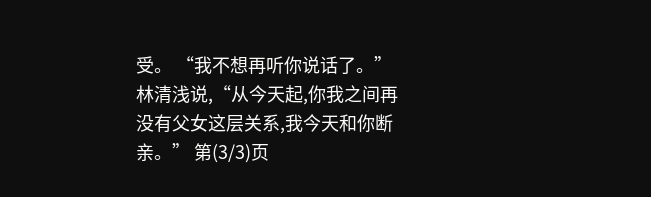受。 “我不想再听你说话了。”林清浅说,“从今天起,你我之间再没有父女这层关系,我今天和你断亲。” 第(3/3)页